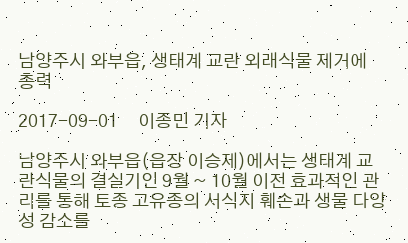남양주시 와부읍, 생태계 교란 외래식물 제거에 총력

2017-09-01     이종민 기자

남양주시 와부읍(읍장 이승제)에서는 생태계 교란식물의 결실기인 9월 ~ 10월 이전 효과적인 관리를 통해 토종 고유종의 서식지 훼손과 생물 다양성 감소를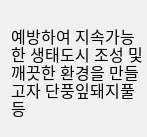예방하여 지속가능한 생태도시 조성 및 깨끗한 환경을 만들고자 단풍잎돼지풀 등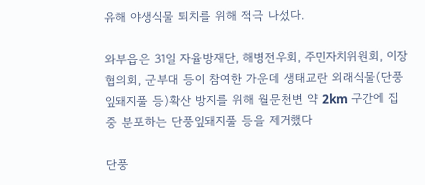유해 야생식물 퇴치를 위해 적극 나섰다.

와부읍은 31일 자율방재단, 해병전우회, 주민자치위원회, 이장협의회, 군부대 등이 참여한 가운데 생태교란 외래식물(단풍잎돼지풀 등)확산 방지를 위해 월문천변 약 2km 구간에 집중 분포하는 단풍잎돼지풀 등을 제거했다

단풍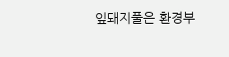잎돼지풀은 환경부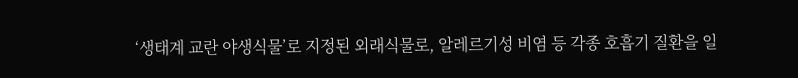‘생태계 교란 야생식물’로 지정된 외래식물로, 알레르기성 비염 등 각종 호흡기 질환을 일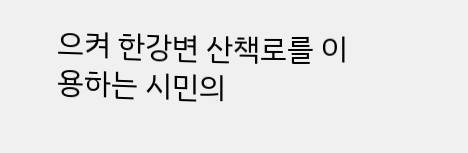으켜 한강변 산책로를 이용하는 시민의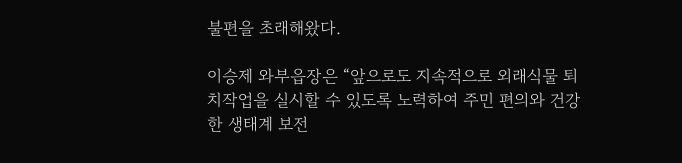불편을 초래해왔다.

이승제 와부읍장은 “앞으로도 지속적으로 외래식물 퇴치작업을 실시할 수 있도록 노력하여 주민 편의와 건강한 생태계 보전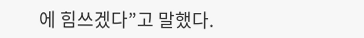에 힘쓰겠다”고 말했다.